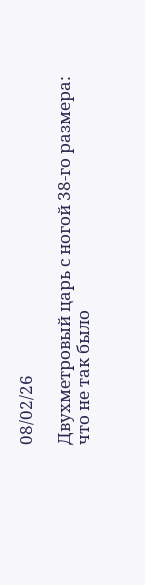08/02/26

Двухметровый царь с ногой 38-го размера: что не так было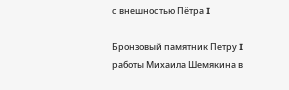с внешностью Пётра I

Бронзовый памятник Петру I работы Михаила Шемякина в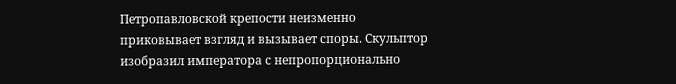Петропавловской крепости неизменно приковывает взгляд и вызывает споры. Скульптор изобразил императора с непропорционально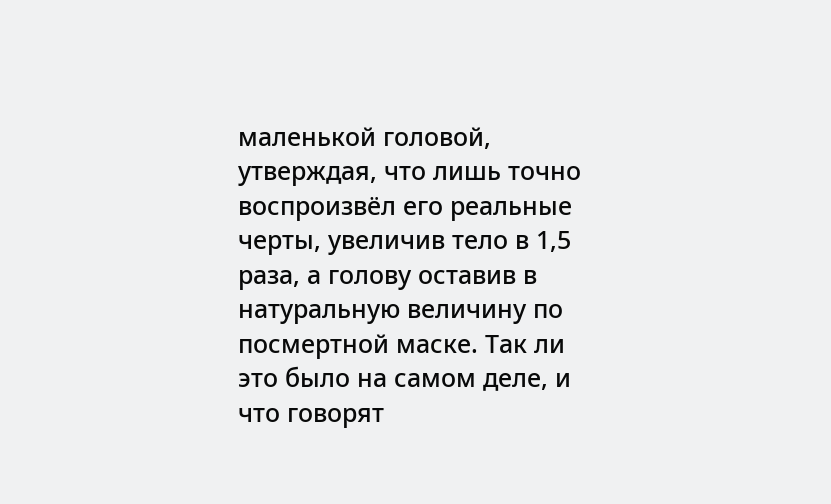маленькой головой, утверждая, что лишь точно воспроизвёл его реальные черты, увеличив тело в 1,5 раза, а голову оставив в натуральную величину по посмертной маске. Так ли это было на самом деле, и что говорят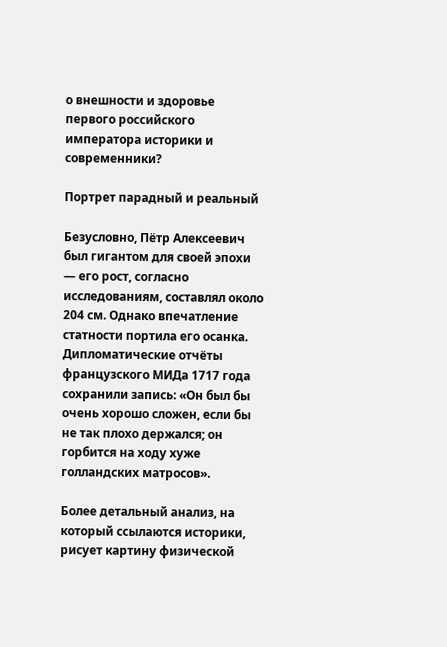о внешности и здоровье первого российского императора историки и современники?

Портрет парадный и реальный

Безусловно, Пётр Алексеевич был гигантом для своей эпохи — его рост, согласно исследованиям, составлял около 204 см. Однако впечатление статности портила его осанка. Дипломатические отчёты французского МИДа 1717 года сохранили запись: «Он был бы очень хорошо сложен, если бы не так плохо держался; он горбится на ходу хуже голландских матросов».

Более детальный анализ, на который ссылаются историки, рисует картину физической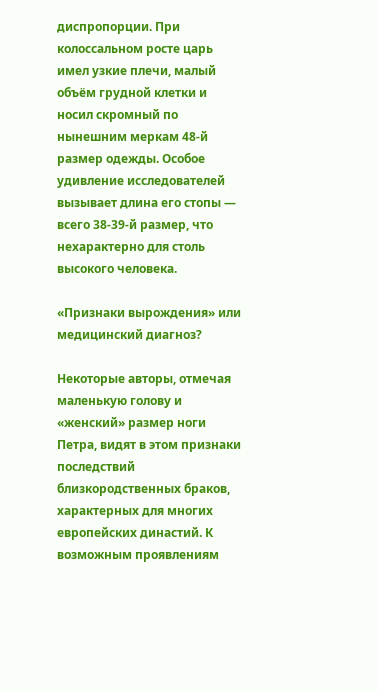диспропорции. При колоссальном росте царь имел узкие плечи, малый объём грудной клетки и носил скромный по нынешним меркам 48-й размер одежды. Особое удивление исследователей вызывает длина его стопы — всего 38-39-й размер, что нехарактерно для столь высокого человека.

«Признаки вырождения» или медицинский диагноз?

Некоторые авторы, отмечая маленькую голову и «женский» размер ноги Петра, видят в этом признаки последствий близкородственных браков, характерных для многих европейских династий. К возможным проявлениям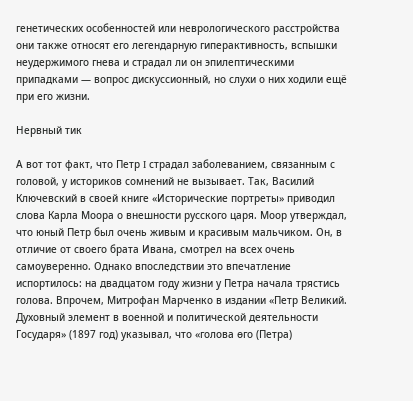генетических особенностей или неврологического расстройства они также относят его легендарную гиперактивность, вспышки неудержимого гнева и страдал ли он эпилептическими припадками — вопрос дискуссионный, но слухи о них ходили ещё при его жизни.

Нервный тик

А вот тот факт, что Петр I страдал заболеванием, связанным с головой, у историков сомнений не вызывает. Так, Василий Ключевский в своей книге «Исторические портреты» приводил слова Карла Моора о внешности русского царя. Моор утверждал, что юный Петр был очень живым и красивым мальчиком. Он, в отличие от своего брата Ивана, смотрел на всех очень самоуверенно. Однако впоследствии это впечатление испортилось: на двадцатом году жизни у Петра начала трястись голова. Впрочем, Митрофан Марченко в издании «Петр Великий. Духовный элемент в военной и политической деятельности Государя» (1897 год) указывал, что «голова өго (Петра)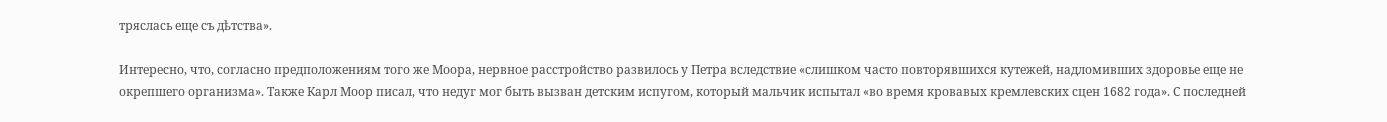тряслась еще съ дѣтства».

Интересно, что, согласно предположениям того же Моора, нервное расстройство развилось у Петра вследствие «слишком часто повторявшихся кутежей, надломивших здоровье еще не окрепшего организма». Также Карл Моор писал, что недуг мог быть вызван детским испугом, который мальчик испытал «во время кровавых кремлевских сцен 1682 года». С последней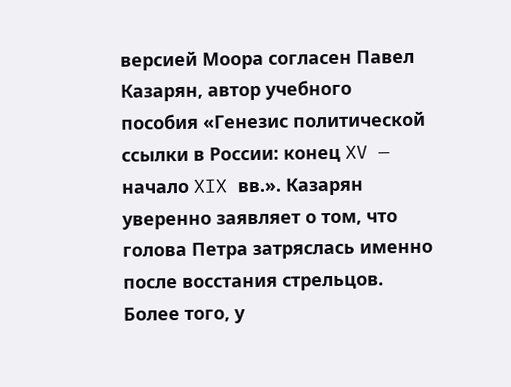версией Моора согласен Павел Казарян, автор учебного пособия «Генезис политической ссылки в России: конец XV — начало XIX вв.». Казарян уверенно заявляет о том, что голова Петра затряслась именно после восстания стрельцов. Более того, у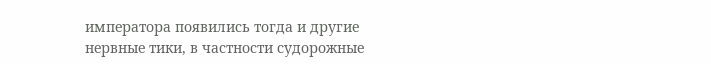императора появились тогда и другие нервные тики, в частности судорожные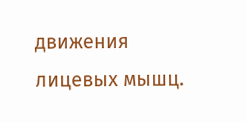движения лицевых мышц.